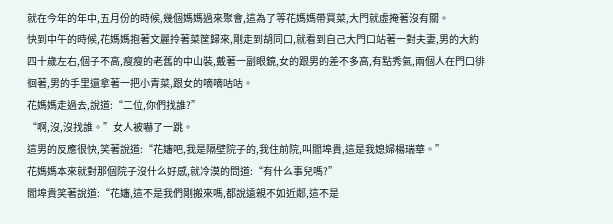就在今年的年中,五月份的時候,幾個媽媽過來聚會,這為了等花媽媽帶買菜,大門就虛掩著沒有關。
快到中午的時候,花媽媽抱著文麗拎著菜筐歸來,剛走到胡同口,就看到自己大門口站著一對夫妻,男的大約四十歲左右,個子不高,瘦瘦的老舊的中山裝,戴著一副眼鏡,女的跟男的差不多高,有點秀氣,兩個人在門口徘徊著,男的手里還拿著一把小青菜,跟女的嘀嘀咕咕。
花媽媽走過去,說道:“二位,你們找誰?”
“啊,沒,沒找誰。”女人被嚇了一跳。
這男的反應很快,笑著說道:“花嬸吧,我是隔壁院子的,我住前院,叫閻埠貴,這是我媳婦楊瑞華。”
花媽媽本來就對那個院子沒什么好感,就冷漠的問道:“有什么事兒嗎?”
閻埠貴笑著說道:“花嬸,這不是我們剛搬來嗎,都說遠親不如近鄰,這不是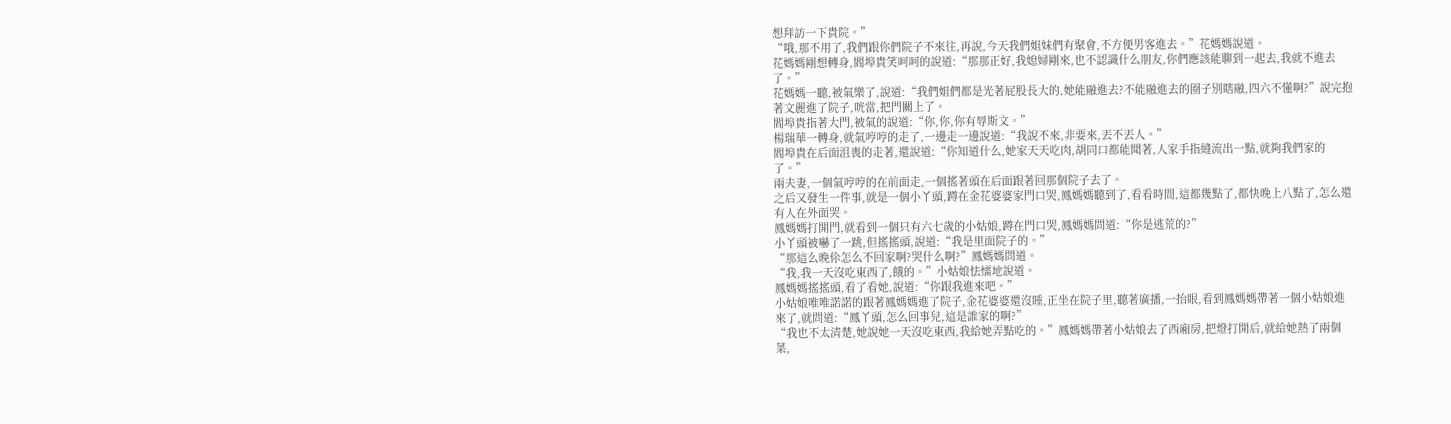想拜訪一下貴院。”
“哦,那不用了,我們跟你們院子不來往,再說,今天我們姐妹們有聚會,不方便男客進去。”花媽媽說道。
花媽媽剛想轉身,閻埠貴笑呵呵的說道:“那那正好,我媳婦剛來,也不認識什么朋友,你們應該能聊到一起去,我就不進去了。”
花媽媽一聽,被氣樂了,說道:“我們姐們都是光著屁股長大的,她能融進去?不能融進去的圈子別瞎融,四六不懂啊?”說完抱著文麗進了院子,咣當,把門關上了。
閻埠貴指著大門,被氣的說道:“你,你,你有辱斯文。”
楊瑞華一轉身,就氣哼哼的走了,一邊走一邊說道:“我說不來,非要來,丟不丟人。”
閻埠貴在后面沮喪的走著,還說道:“你知道什么,她家天天吃肉,胡同口都能聞著,人家手指縫流出一點,就夠我們家的了。”
兩夫妻,一個氣哼哼的在前面走,一個搖著頭在后面跟著回那個院子去了。
之后又發生一件事,就是一個小丫頭,蹲在金花婆婆家門口哭,鳳媽媽聽到了,看看時間,這都幾點了,都快晚上八點了,怎么還有人在外面哭。
鳳媽媽打開門,就看到一個只有六七歲的小姑娘,蹲在門口哭,鳳媽媽問道:“你是逃荒的?”
小丫頭被嚇了一跳,但搖搖頭,說道:“我是里面院子的。”
“那這么晚伱怎么不回家啊?哭什么啊?”鳳媽媽問道。
“我,我一天沒吃東西了,餓的。”小姑娘怯懦地說道。
鳳媽媽搖搖頭,看了看她,說道:“你跟我進來吧。”
小姑娘唯唯諾諾的跟著鳳媽媽進了院子,金花婆婆還沒睡,正坐在院子里,聽著廣播,一抬眼,看到鳳媽媽帶著一個小姑娘進來了,就問道:“鳳丫頭,怎么回事兒,這是誰家的啊?”
“我也不太清楚,她說她一天沒吃東西,我給她弄點吃的。”鳳媽媽帶著小姑娘去了西廂房,把燈打開后,就給她熱了兩個菜,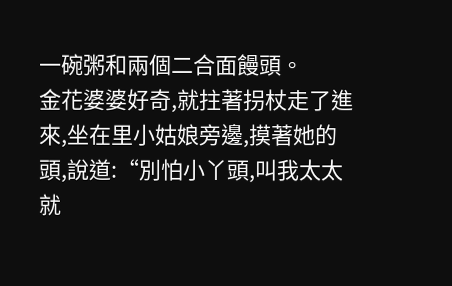一碗粥和兩個二合面饅頭。
金花婆婆好奇,就拄著拐杖走了進來,坐在里小姑娘旁邊,摸著她的頭,說道:“別怕小丫頭,叫我太太就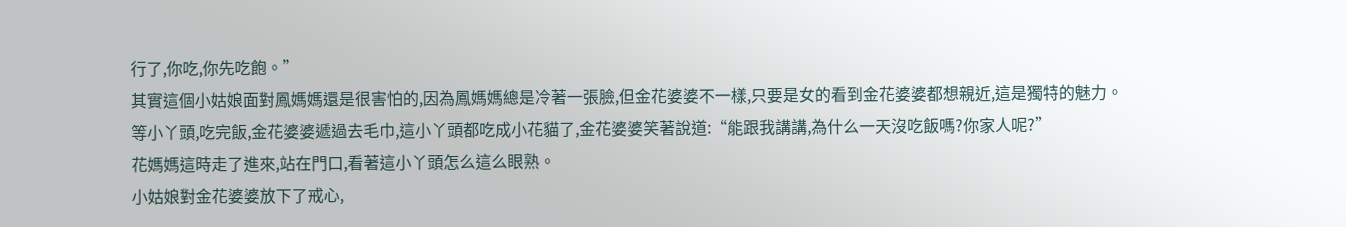行了,你吃,你先吃飽。”
其實這個小姑娘面對鳳媽媽還是很害怕的,因為鳳媽媽總是冷著一張臉,但金花婆婆不一樣,只要是女的看到金花婆婆都想親近,這是獨特的魅力。
等小丫頭,吃完飯,金花婆婆遞過去毛巾,這小丫頭都吃成小花貓了,金花婆婆笑著說道:“能跟我講講,為什么一天沒吃飯嗎?你家人呢?”
花媽媽這時走了進來,站在門口,看著這小丫頭怎么這么眼熟。
小姑娘對金花婆婆放下了戒心,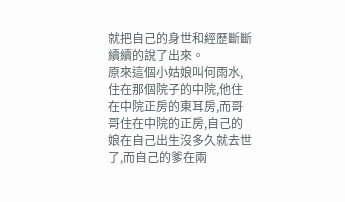就把自己的身世和經歷斷斷續續的說了出來。
原來這個小姑娘叫何雨水,住在那個院子的中院,他住在中院正房的東耳房,而哥哥住在中院的正房,自己的娘在自己出生沒多久就去世了,而自己的爹在兩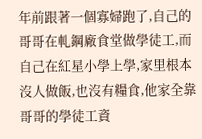年前跟著一個寡婦跑了,自己的哥哥在軋鋼廠食堂做學徒工,而自己在紅星小學上學,家里根本沒人做飯,也沒有糧食,他家全靠哥哥的學徒工資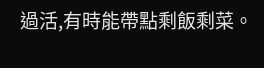過活,有時能帶點剩飯剩菜。